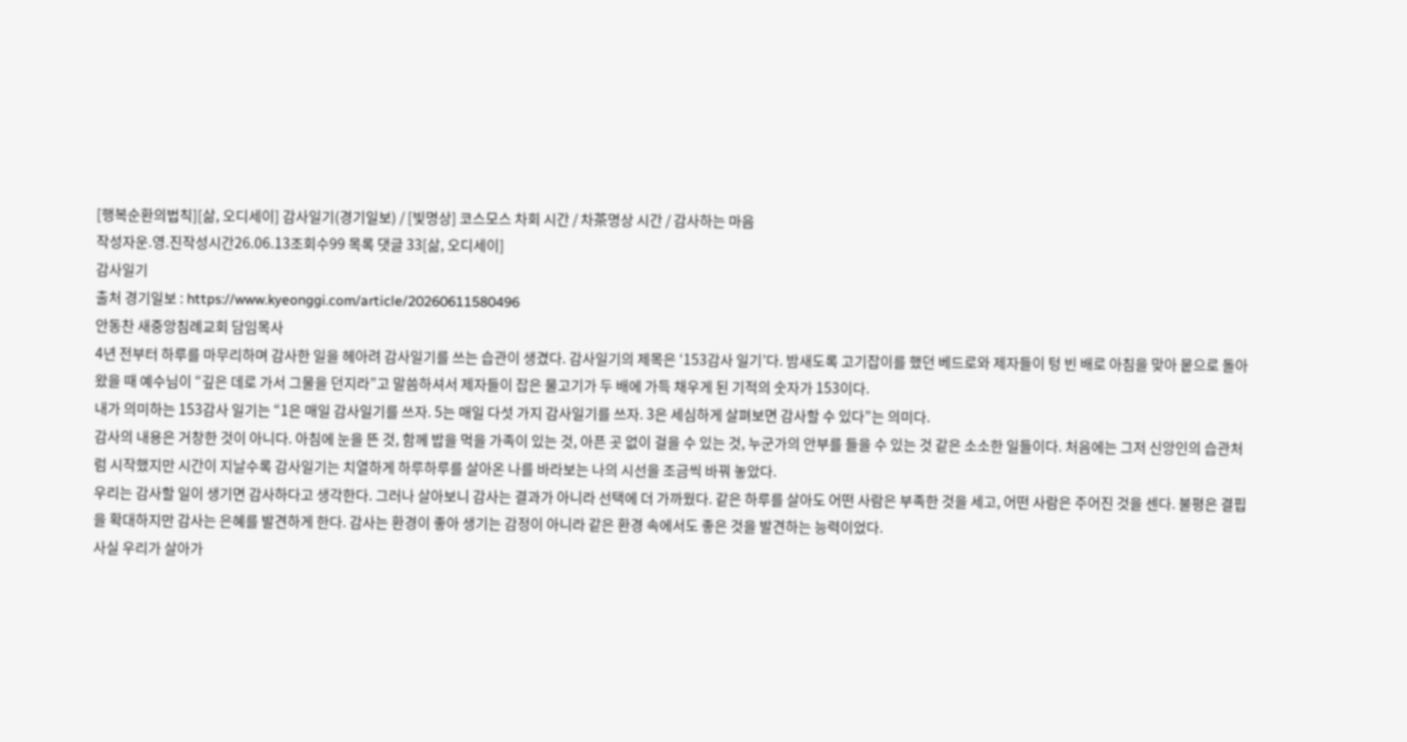[행복순환의법칙][삶, 오디세이] 감사일기(경기일보) / [빛명상] 코스모스 차회 시간 / 차茶명상 시간 / 감사하는 마음
작성자운.영.진작성시간26.06.13조회수99 목록 댓글 33[삶, 오디세이]
감사일기
출처 경기일보 : https://www.kyeonggi.com/article/20260611580496
안동찬 새중앙침례교회 담임목사
4년 전부터 하루를 마무리하며 감사한 일을 헤아려 감사일기를 쓰는 습관이 생겼다. 감사일기의 제목은 ‘153감사 일기’다. 밤새도록 고기잡이를 했던 베드로와 제자들이 텅 빈 배로 아침을 맞아 뭍으로 돌아왔을 때 예수님이 “깊은 데로 가서 그물을 던지라”고 말씀하셔서 제자들이 잡은 물고기가 두 배에 가득 채우게 된 기적의 숫자가 153이다.
내가 의미하는 153감사 일기는 “1은 매일 감사일기를 쓰자. 5는 매일 다섯 가지 감사일기를 쓰자. 3은 세심하게 살펴보면 감사할 수 있다”는 의미다.
감사의 내용은 거창한 것이 아니다. 아침에 눈을 뜬 것, 함께 밥을 먹을 가족이 있는 것, 아픈 곳 없이 걸을 수 있는 것, 누군가의 안부를 들을 수 있는 것 같은 소소한 일들이다. 처음에는 그저 신앙인의 습관처럼 시작했지만 시간이 지날수록 감사일기는 치열하게 하루하루를 살아온 나를 바라보는 나의 시선을 조금씩 바꿔 놓았다.
우리는 감사할 일이 생기면 감사하다고 생각한다. 그러나 살아보니 감사는 결과가 아니라 선택에 더 가까웠다. 같은 하루를 살아도 어떤 사람은 부족한 것을 세고, 어떤 사람은 주어진 것을 센다. 불평은 결핍을 확대하지만 감사는 은혜를 발견하게 한다. 감사는 환경이 좋아 생기는 감정이 아니라 같은 환경 속에서도 좋은 것을 발견하는 능력이었다.
사실 우리가 살아가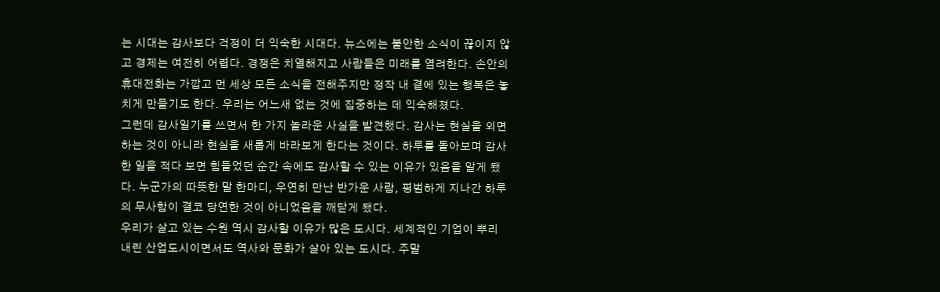는 시대는 감사보다 걱정이 더 익숙한 시대다. 뉴스에는 불안한 소식이 끊이지 않고 경제는 여전히 어렵다. 경쟁은 치열해지고 사람들은 미래를 염려한다. 손안의 휴대전화는 가깝고 먼 세상 모든 소식을 전해주지만 정작 내 곁에 있는 행복은 놓치게 만들기도 한다. 우리는 어느새 없는 것에 집중하는 데 익숙해졌다.
그런데 감사일기를 쓰면서 한 가지 놀라운 사실을 발견했다. 감사는 현실을 외면하는 것이 아니라 현실을 새롭게 바라보게 한다는 것이다. 하루를 돌아보며 감사한 일을 적다 보면 힘들었던 순간 속에도 감사할 수 있는 이유가 있음을 알게 됐다. 누군가의 따뜻한 말 한마디, 우연히 만난 반가운 사람, 평범하게 지나간 하루의 무사함이 결코 당연한 것이 아니었음을 깨닫게 됐다.
우리가 살고 있는 수원 역시 감사할 이유가 많은 도시다. 세계적인 기업이 뿌리 내린 산업도시이면서도 역사와 문화가 살아 있는 도시다. 주말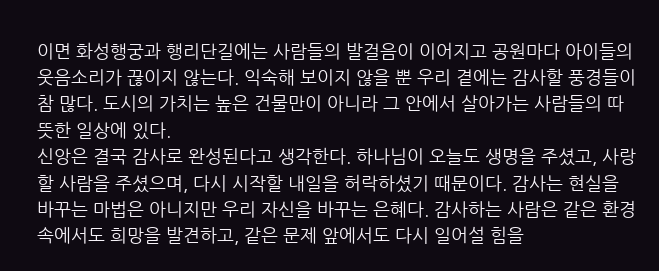이면 화성행궁과 행리단길에는 사람들의 발걸음이 이어지고 공원마다 아이들의 웃음소리가 끊이지 않는다. 익숙해 보이지 않을 뿐 우리 곁에는 감사할 풍경들이 참 많다. 도시의 가치는 높은 건물만이 아니라 그 안에서 살아가는 사람들의 따뜻한 일상에 있다.
신앙은 결국 감사로 완성된다고 생각한다. 하나님이 오늘도 생명을 주셨고, 사랑할 사람을 주셨으며, 다시 시작할 내일을 허락하셨기 때문이다. 감사는 현실을 바꾸는 마법은 아니지만 우리 자신을 바꾸는 은혜다. 감사하는 사람은 같은 환경 속에서도 희망을 발견하고, 같은 문제 앞에서도 다시 일어설 힘을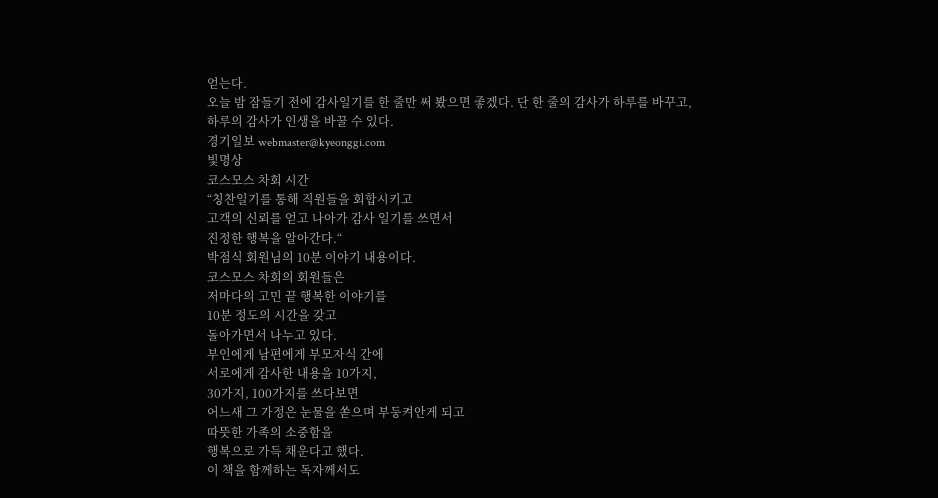얻는다.
오늘 밤 잠들기 전에 감사일기를 한 줄만 써 봤으면 좋겠다. 단 한 줄의 감사가 하루를 바꾸고, 하루의 감사가 인생을 바꿀 수 있다.
경기일보 webmaster@kyeonggi.com
빛명상
코스모스 차회 시간
“칭찬일기를 통해 직원들을 회합시키고
고객의 신뢰를 얻고 나아가 감사 일기를 쓰면서
진정한 행복을 알아간다.“
박점식 회원님의 10분 이야기 내용이다.
코스모스 차회의 회원들은
저마다의 고민 끝 행복한 이야기를
10분 정도의 시간을 갖고
돌아가면서 나누고 있다.
부인에게 남편에게 부모자식 간에
서로에게 감사한 내용을 10가지,
30가지, 100가지를 쓰다보면
어느새 그 가정은 눈물을 쏟으며 부둥켜안게 되고
따뜻한 가족의 소중함을
행복으로 가득 채운다고 했다.
이 책을 함께하는 독자께서도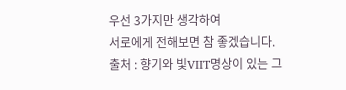우선 3가지만 생각하여
서로에게 전해보면 참 좋겠습니다.
출처 : 향기와 빛VIIT명상이 있는 그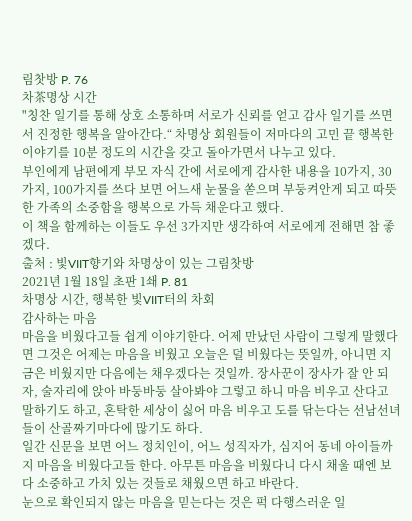림찻방 P. 76
차茶명상 시간
"칭찬 일기를 통해 상호 소통하며 서로가 신뢰를 얻고 감사 일기를 쓰면서 진정한 행복을 알아간다.“ 차명상 회원들이 저마다의 고민 끝 행복한 이야기를 10분 정도의 시간을 갖고 돌아가면서 나누고 있다.
부인에게 남편에게 부모 자식 간에 서로에게 감사한 내용을 10가지, 30가지, 100가지를 쓰다 보면 어느새 눈물을 쏟으며 부둥켜안게 되고 따뜻한 가족의 소중함을 행복으로 가득 채운다고 했다.
이 책을 함께하는 이들도 우선 3가지만 생각하여 서로에게 전해면 참 좋겠다.
출처 : 빛VIIT향기와 차명상이 있는 그림찻방
2021년 1월 18일 초판 1쇄 P. 81
차명상 시간, 행복한 빛VIIT터의 차회
감사하는 마음
마음을 비웠다고들 쉽게 이야기한다. 어제 만났던 사람이 그렇게 말했다면 그것은 어제는 마음을 비웠고 오늘은 덜 비웠다는 뜻일까, 아니면 지금은 비웠지만 다음에는 채우겠다는 것일까. 장사꾼이 장사가 잘 안 되자, 술자리에 앉아 바둥바둥 살아봐야 그렇고 하니 마음 비우고 산다고 말하기도 하고, 혼탁한 세상이 싫어 마음 비우고 도를 닦는다는 선남선녀들이 산골짜기마다에 많기도 하다.
일간 신문을 보면 어느 정치인이, 어느 성직자가, 심지어 동네 아이들까지 마음을 비웠다고들 한다. 아무튼 마음을 비웠다니 다시 채울 때엔 보다 소중하고 가치 있는 것들로 채웠으면 하고 바란다.
눈으로 확인되지 않는 마음을 믿는다는 것은 퍽 다행스러운 일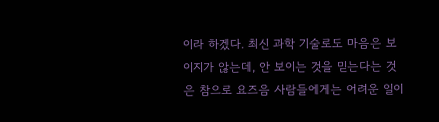이라 하겠다. 최신 과학 기술로도 마음은 보이지가 않는데, 안 보이는 것을 믿는다는 것은 참으로 요즈음 사람들에게는 어려운 일이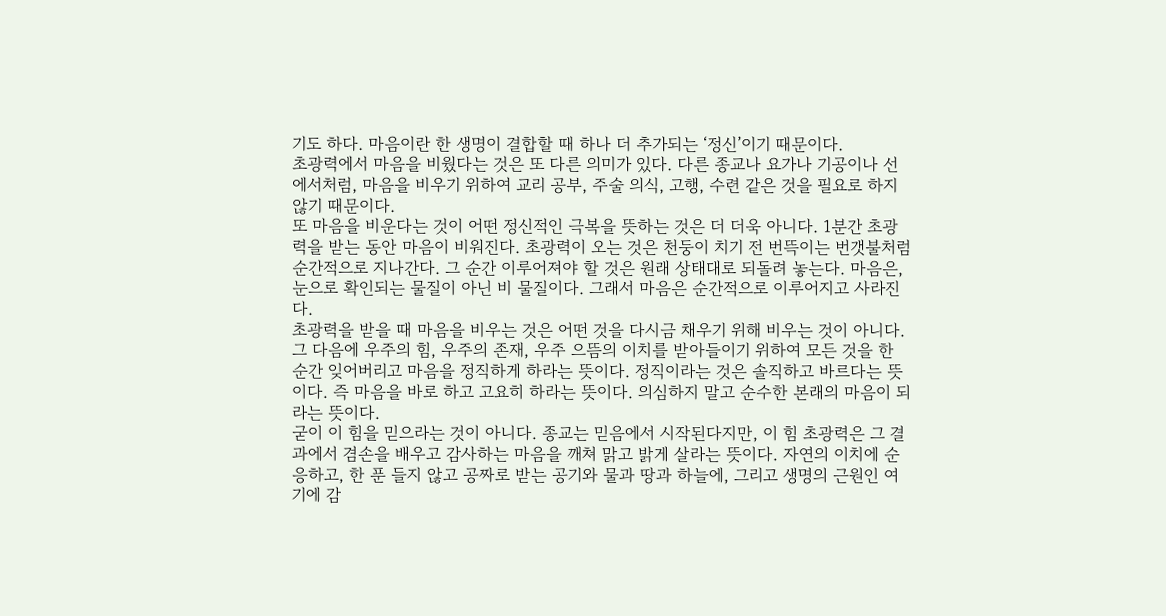기도 하다. 마음이란 한 생명이 결합할 때 하나 더 추가되는 ‘정신’이기 때문이다.
초광력에서 마음을 비웠다는 것은 또 다른 의미가 있다. 다른 종교나 요가나 기공이나 선에서처럼, 마음을 비우기 위하여 교리 공부, 주술 의식, 고행, 수련 같은 것을 필요로 하지 않기 때문이다.
또 마음을 비운다는 것이 어떤 정신적인 극복을 뜻하는 것은 더 더욱 아니다. 1분간 초광력을 받는 동안 마음이 비워진다. 초광력이 오는 것은 천둥이 치기 전 번뜩이는 번갯불처럼 순간적으로 지나간다. 그 순간 이루어져야 할 것은 원래 상태대로 되돌려 놓는다. 마음은, 눈으로 확인되는 물질이 아닌 비 물질이다. 그래서 마음은 순간적으로 이루어지고 사라진다.
초광력을 받을 때 마음을 비우는 것은 어떤 것을 다시금 채우기 위해 비우는 것이 아니다.
그 다음에 우주의 힘, 우주의 존재, 우주 으뜸의 이치를 받아들이기 위하여 모든 것을 한 순간 잊어버리고 마음을 정직하게 하라는 뜻이다. 정직이라는 것은 솔직하고 바르다는 뜻이다. 즉 마음을 바로 하고 고요히 하라는 뜻이다. 의심하지 말고 순수한 본래의 마음이 되라는 뜻이다.
굳이 이 힘을 믿으라는 것이 아니다. 종교는 믿음에서 시작된다지만, 이 힘 초광력은 그 결과에서 겸손을 배우고 감사하는 마음을 깨쳐 맑고 밝게 살라는 뜻이다. 자연의 이치에 순응하고, 한 푼 들지 않고 공짜로 받는 공기와 물과 땅과 하늘에, 그리고 생명의 근원인 여기에 감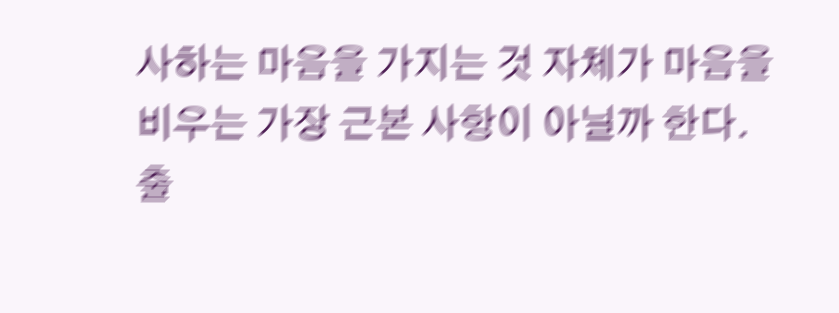사하는 마음을 가지는 것 자체가 마음을 비우는 가장 근본 사항이 아닐까 한다.
출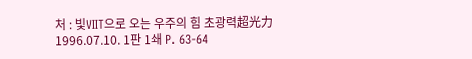처 : 빛VIIT으로 오는 우주의 힘 초광력超光力
1996.07.10. 1판 1쇄 P. 63-64